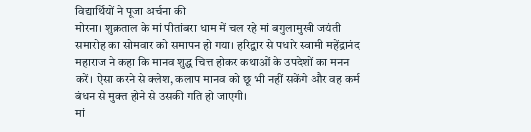विद्यार्थियों ने पूजा अर्चना की
मोरना। शुक्रताल के मां पीतांबरा धाम में चल रहे मां बगुलामुखी जयंती समारोह का सोमवार को समापन हो गया। हरिद्वार से पधारे स्वामी महेंद्रानंद महाराज ने कहा कि मानव शुद्ध चित्त होकर कथाओं के उपदेशों का मनन करें। ऐसा करने से क्लेश, कलाप मानव को छू भी नहीं सकेंगे और वह कर्म बंधन से मुक्त होने से उसकी गति हो जाएगी।
मां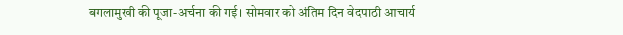बगलामुखी की पूजा-अर्चना की गई। सोमवार को अंतिम दिन वेदपाठी आचार्य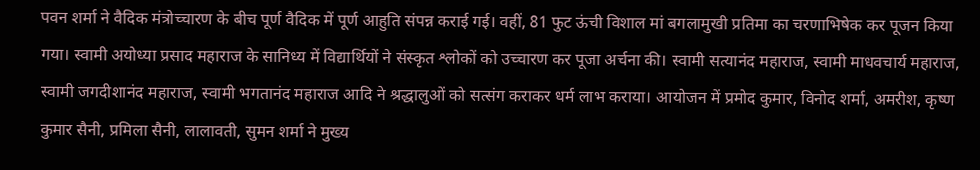पवन शर्मा ने वैदिक मंत्रोच्चारण के बीच पूर्ण वैदिक में पूर्ण आहुति संपन्न कराई गई। वहीं, 81 फुट ऊंची विशाल मां बगलामुखी प्रतिमा का चरणाभिषेक कर पूजन किया गया। स्वामी अयोध्या प्रसाद महाराज के सानिध्य में विद्यार्थियों ने संस्कृत श्लोकों को उच्चारण कर पूजा अर्चना की। स्वामी सत्यानंद महाराज, स्वामी माधवचार्य महाराज, स्वामी जगदीशानंद महाराज, स्वामी भगतानंद महाराज आदि ने श्रद्धालुओं को सत्संग कराकर धर्म लाभ कराया। आयोजन में प्रमोद कुमार, विनोद शर्मा, अमरीश, कृष्ण कुमार सैनी, प्रमिला सैनी, लालावती, सुमन शर्मा ने मुख्य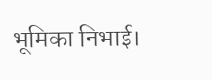भूमिका निभाई।